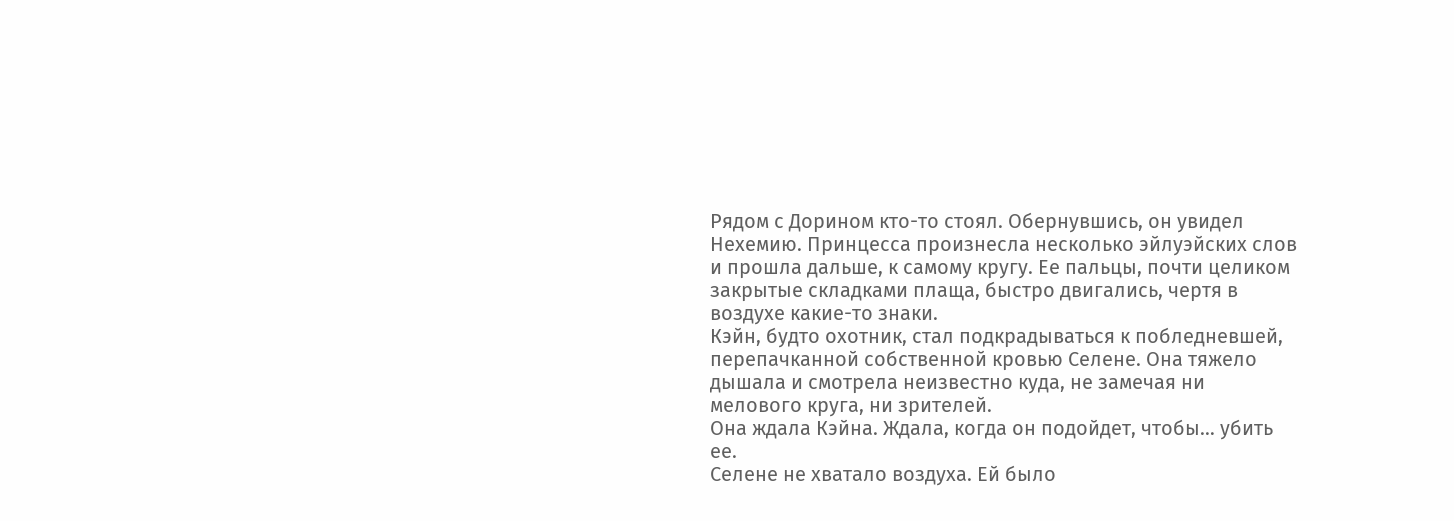Рядом с Дорином кто-то стоял. Обернувшись, он увидел Нехемию. Принцесса произнесла несколько эйлуэйских слов и прошла дальше, к самому кругу. Ее пальцы, почти целиком закрытые складками плаща, быстро двигались, чертя в воздухе какие-то знаки.
Кэйн, будто охотник, стал подкрадываться к побледневшей, перепачканной собственной кровью Селене. Она тяжело дышала и смотрела неизвестно куда, не замечая ни мелового круга, ни зрителей.
Она ждала Кэйна. Ждала, когда он подойдет, чтобы… убить ее.
Селене не хватало воздуха. Ей было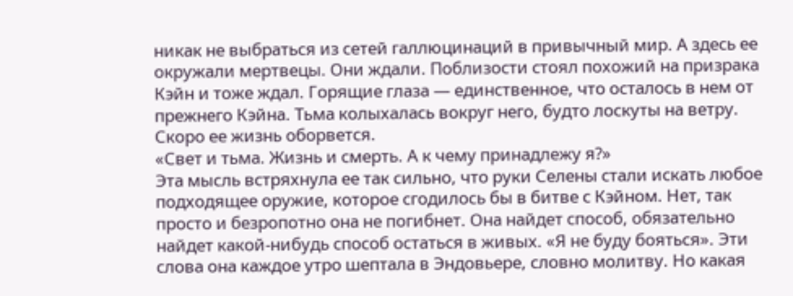никак не выбраться из сетей галлюцинаций в привычный мир. А здесь ее окружали мертвецы. Они ждали. Поблизости стоял похожий на призрака Кэйн и тоже ждал. Горящие глаза — единственное, что осталось в нем от прежнего Кэйна. Тьма колыхалась вокруг него, будто лоскуты на ветру.
Скоро ее жизнь оборвется.
«Свет и тьма. Жизнь и смерть. А к чему принадлежу я?»
Эта мысль встряхнула ее так сильно, что руки Селены стали искать любое подходящее оружие, которое сгодилось бы в битве с Кэйном. Нет, так просто и безропотно она не погибнет. Она найдет способ, обязательно найдет какой-нибудь способ остаться в живых. «Я не буду бояться». Эти слова она каждое утро шептала в Эндовьере, словно молитву. Но какая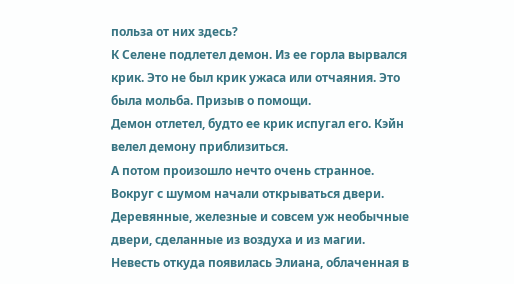польза от них здесь?
К Селене подлетел демон. Из ее горла вырвался крик. Это не был крик ужаса или отчаяния. Это была мольба. Призыв о помощи.
Демон отлетел, будто ее крик испугал его. Кэйн велел демону приблизиться.
А потом произошло нечто очень странное.
Вокруг с шумом начали открываться двери. Деревянные, железные и совсем уж необычные двери, сделанные из воздуха и из магии.
Невесть откуда появилась Элиана, облаченная в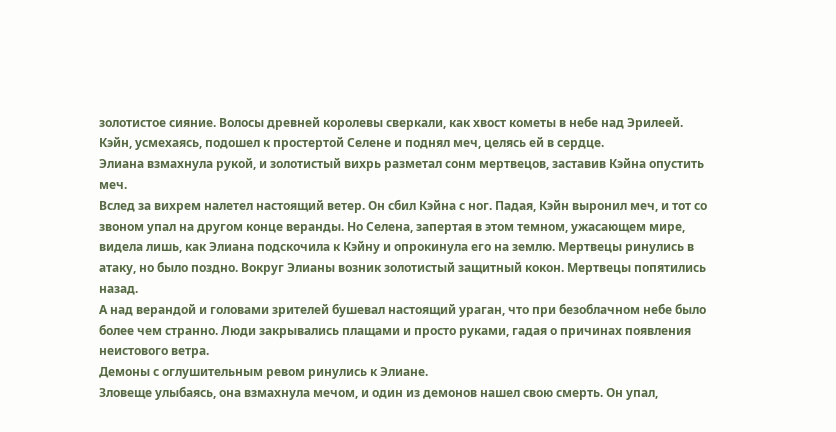золотистое сияние. Волосы древней королевы сверкали, как хвост кометы в небе над Эрилеей.
Кэйн, усмехаясь, подошел к простертой Селене и поднял меч, целясь ей в сердце.
Элиана взмахнула рукой, и золотистый вихрь разметал сонм мертвецов, заставив Кэйна опустить меч.
Вслед за вихрем налетел настоящий ветер. Он сбил Кэйна с ног. Падая, Кэйн выронил меч, и тот со звоном упал на другом конце веранды. Но Селена, запертая в этом темном, ужасающем мире, видела лишь, как Элиана подскочила к Кэйну и опрокинула его на землю. Мертвецы ринулись в атаку, но было поздно. Вокруг Элианы возник золотистый защитный кокон. Мертвецы попятились назад.
А над верандой и головами зрителей бушевал настоящий ураган, что при безоблачном небе было более чем странно. Люди закрывались плащами и просто руками, гадая о причинах появления неистового ветра.
Демоны с оглушительным ревом ринулись к Элиане.
Зловеще улыбаясь, она взмахнула мечом, и один из демонов нашел свою смерть. Он упал,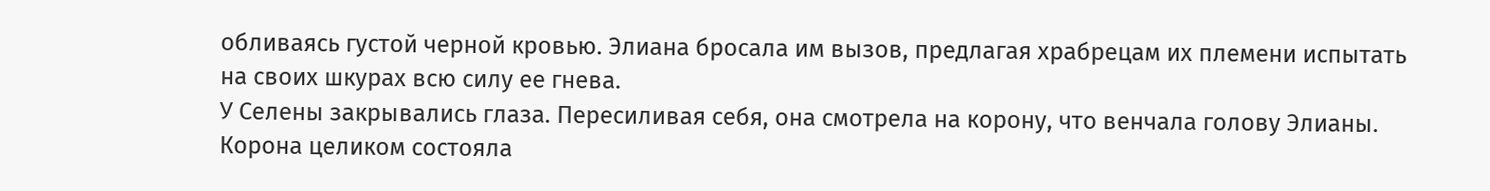обливаясь густой черной кровью. Элиана бросала им вызов, предлагая храбрецам их племени испытать на своих шкурах всю силу ее гнева.
У Селены закрывались глаза. Пересиливая себя, она смотрела на корону, что венчала голову Элианы. Корона целиком состояла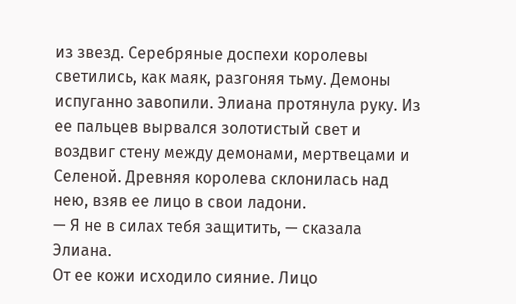из звезд. Серебряные доспехи королевы светились, как маяк, разгоняя тьму. Демоны испуганно завопили. Элиана протянула руку. Из ее пальцев вырвался золотистый свет и воздвиг стену между демонами, мертвецами и Селеной. Древняя королева склонилась над нею, взяв ее лицо в свои ладони.
— Я не в силах тебя защитить, — сказала Элиана.
От ее кожи исходило сияние. Лицо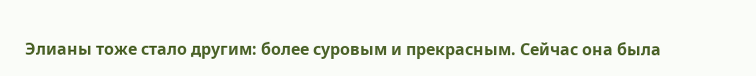Элианы тоже стало другим: более суровым и прекрасным. Сейчас она была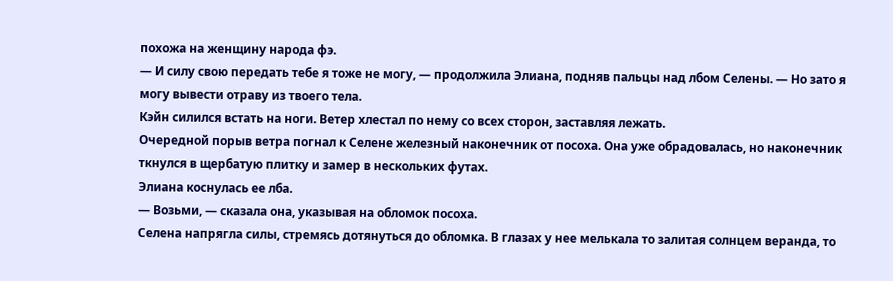похожа на женщину народа фэ.
— И силу свою передать тебе я тоже не могу, — продолжила Элиана, подняв пальцы над лбом Селены. — Но зато я могу вывести отраву из твоего тела.
Кэйн силился встать на ноги. Ветер хлестал по нему со всех сторон, заставляя лежать.
Очередной порыв ветра погнал к Селене железный наконечник от посоха. Она уже обрадовалась, но наконечник ткнулся в щербатую плитку и замер в нескольких футах.
Элиана коснулась ее лба.
— Возьми, — сказала она, указывая на обломок посоха.
Селена напрягла силы, стремясь дотянуться до обломка. В глазах у нее мелькала то залитая солнцем веранда, то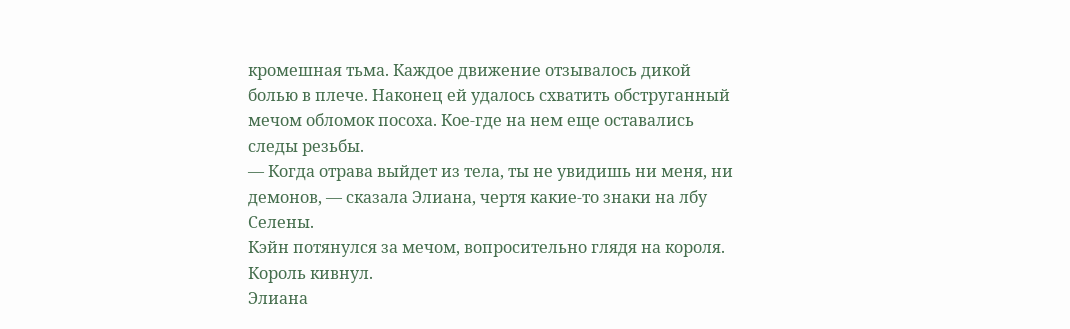кромешная тьма. Каждое движение отзывалось дикой болью в плече. Наконец ей удалось схватить обструганный мечом обломок посоха. Кое-где на нем еще оставались следы резьбы.
— Когда отрава выйдет из тела, ты не увидишь ни меня, ни демонов, — сказала Элиана, чертя какие-то знаки на лбу Селены.
Кэйн потянулся за мечом, вопросительно глядя на короля. Король кивнул.
Элиана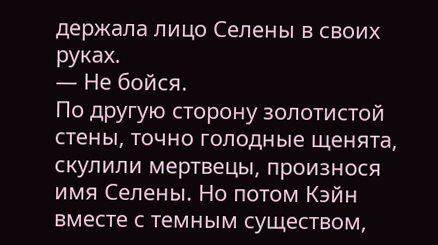держала лицо Селены в своих руках.
— Не бойся.
По другую сторону золотистой стены, точно голодные щенята, скулили мертвецы, произнося имя Селены. Но потом Кэйн вместе с темным существом,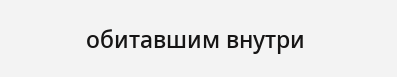обитавшим внутри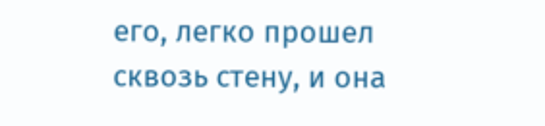его, легко прошел сквозь стену, и она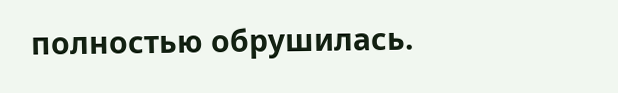полностью обрушилась.